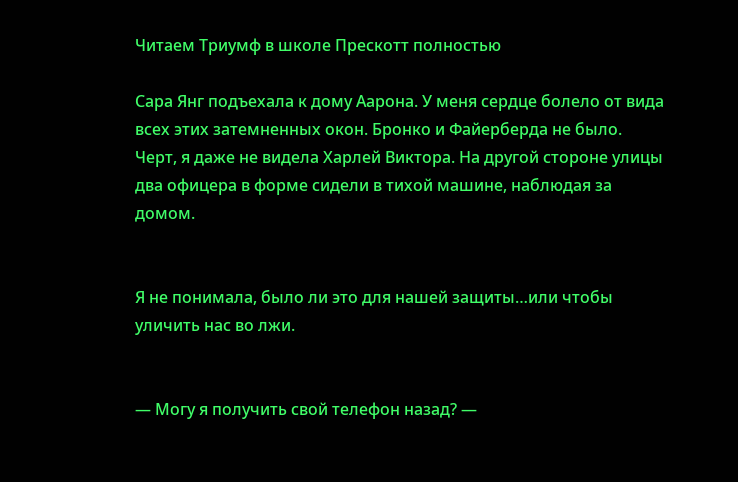Читаем Триумф в школе Прескотт полностью

Сара Янг подъехала к дому Аарона. У меня сердце болело от вида всех этих затемненных окон. Бронко и Файерберда не было. Черт, я даже не видела Харлей Виктора. На другой стороне улицы два офицера в форме сидели в тихой машине, наблюдая за домом.


Я не понимала, было ли это для нашей защиты…или чтобы уличить нас во лжи.


— Могу я получить свой телефон назад? —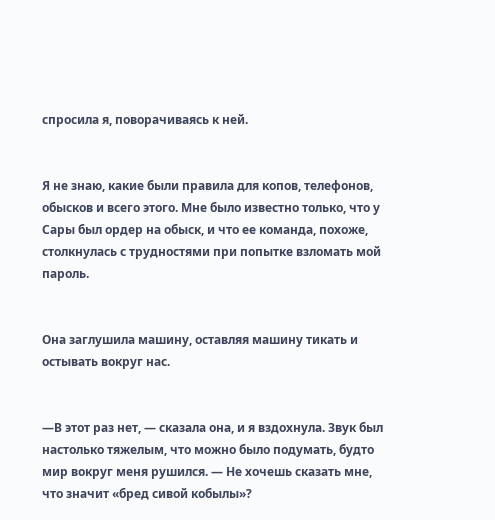спросила я, поворачиваясь к ней.


Я не знаю, какие были правила для копов, телефонов, обысков и всего этого. Мне было известно только, что у Сары был ордер на обыск, и что ее команда, похоже, столкнулась с трудностями при попытке взломать мой пароль.


Она заглушила машину, оставляя машину тикать и остывать вокруг нас.


—В этот раз нет, — сказала она, и я вздохнула. Звук был настолько тяжелым, что можно было подумать, будто мир вокруг меня рушился. — Не хочешь сказать мне, что значит «бред сивой кобылы»?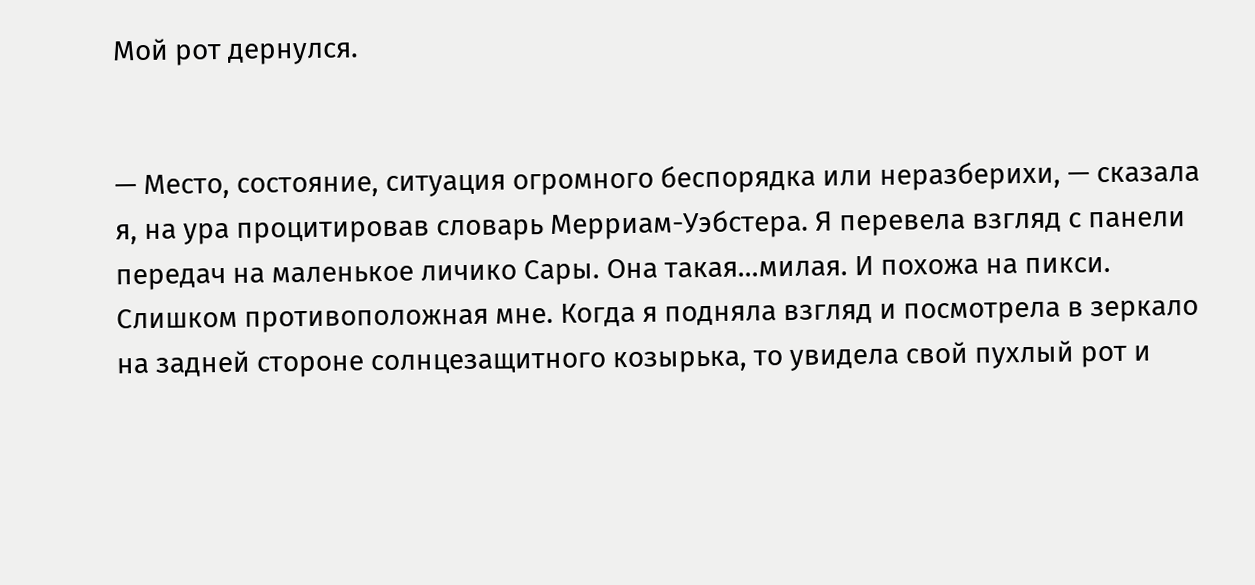Мой рот дернулся.


— Место, состояние, ситуация огромного беспорядка или неразберихи, — сказала я, на ура процитировав словарь Мерриам-Уэбстера. Я перевела взгляд с панели передач на маленькое личико Сары. Она такая…милая. И похожа на пикси. Слишком противоположная мне. Когда я подняла взгляд и посмотрела в зеркало на задней стороне солнцезащитного козырька, то увидела свой пухлый рот и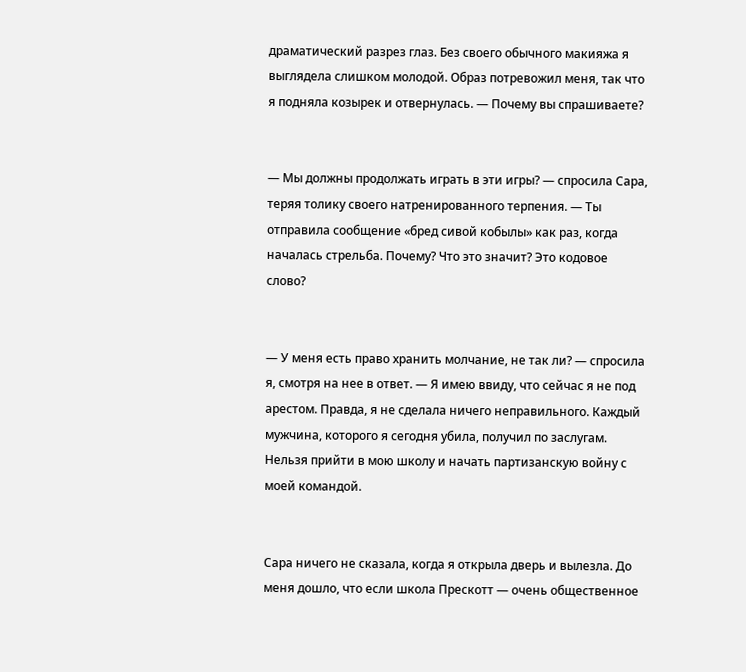драматический разрез глаз. Без своего обычного макияжа я выглядела слишком молодой. Образ потревожил меня, так что я подняла козырек и отвернулась. — Почему вы спрашиваете?


— Мы должны продолжать играть в эти игры? — спросила Сара, теряя толику своего натренированного терпения. — Ты отправила сообщение «бред сивой кобылы» как раз, когда началась стрельба. Почему? Что это значит? Это кодовое слово?


— У меня есть право хранить молчание, не так ли? — спросила я, смотря на нее в ответ. — Я имею ввиду, что сейчас я не под арестом. Правда, я не сделала ничего неправильного. Каждый мужчина, которого я сегодня убила, получил по заслугам. Нельзя прийти в мою школу и начать партизанскую войну с моей командой.


Сара ничего не сказала, когда я открыла дверь и вылезла. До меня дошло, что если школа Прескотт — очень общественное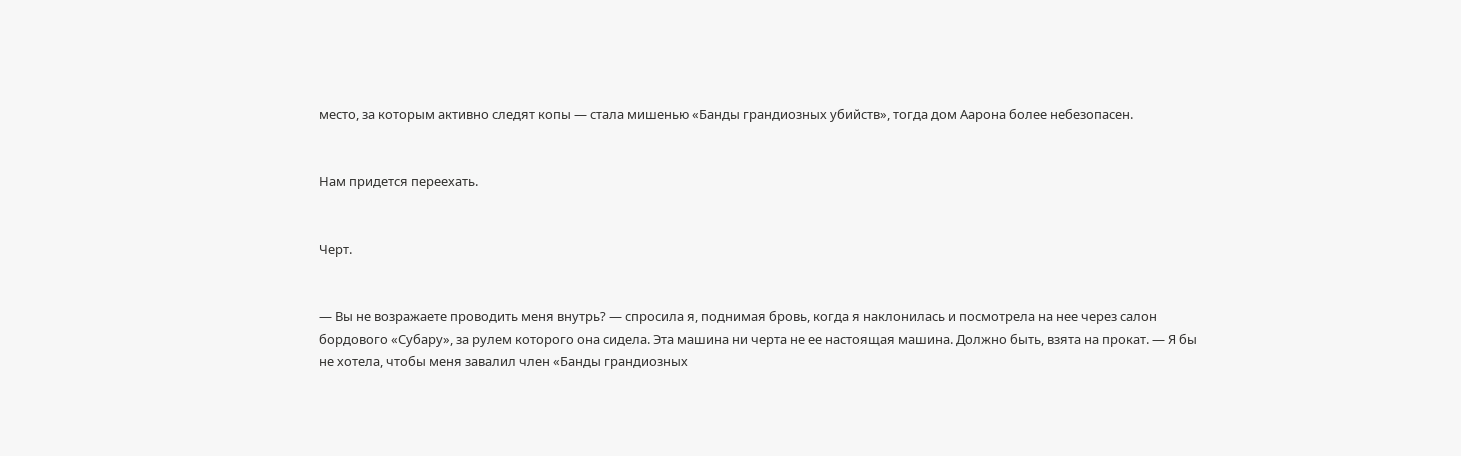место, за которым активно следят копы — стала мишенью «Банды грандиозных убийств», тогда дом Аарона более небезопасен.


Нам придется переехать.


Черт.


— Вы не возражаете проводить меня внутрь? — спросила я, поднимая бровь, когда я наклонилась и посмотрела на нее через салон бордового «Субару», за рулем которого она сидела. Эта машина ни черта не ее настоящая машина. Должно быть, взята на прокат. — Я бы не хотела, чтобы меня завалил член «Банды грандиозных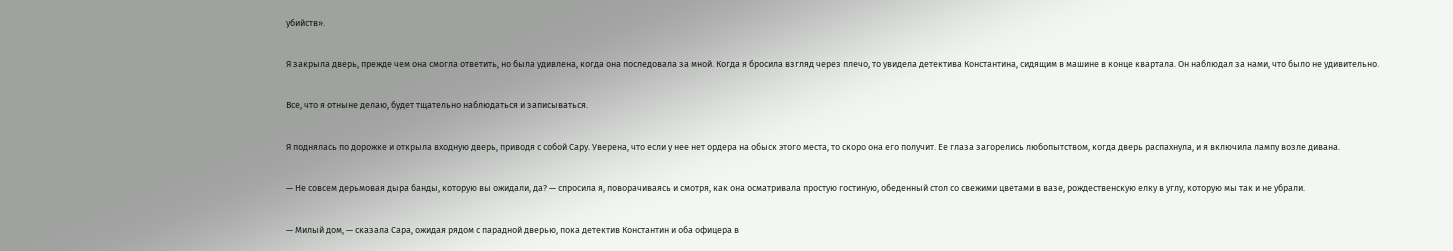убийств».


Я закрыла дверь, прежде чем она смогла ответить, но была удивлена, когда она последовала за мной. Когда я бросила взгляд через плечо, то увидела детектива Константина, сидящим в машине в конце квартала. Он наблюдал за нами, что было не удивительно.


Все, что я отныне делаю, будет тщательно наблюдаться и записываться.


Я поднялась по дорожке и открыла входную дверь, приводя с собой Сару. Уверена, что если у нее нет ордера на обыск этого места, то скоро она его получит. Ее глаза загорелись любопытством, когда дверь распахнула, и я включила лампу возле дивана.


— Не совсем дерьмовая дыра банды, которую вы ожидали, да? — спросила я, поворачиваясь и смотря, как она осматривала простую гостиную, обеденный стол со свежими цветами в вазе, рождественскую елку в углу, которую мы так и не убрали.


— Милый дом, — сказала Сара, ожидая рядом с парадной дверью, пока детектив Константин и оба офицера в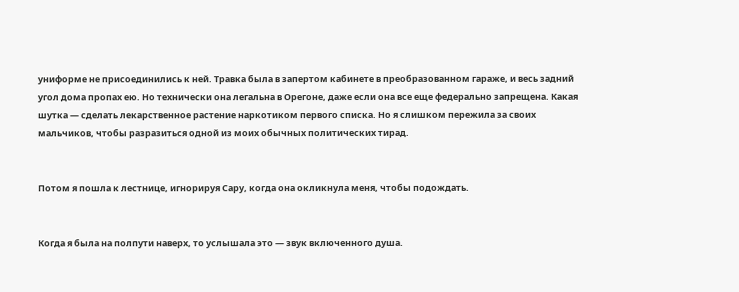униформе не присоединились к ней. Травка была в запертом кабинете в преобразованном гараже, и весь задний угол дома пропах ею. Но технически она легальна в Орегоне, даже если она все еще федерально запрещена. Какая шутка — сделать лекарственное растение наркотиком первого списка. Но я слишком пережила за своих мальчиков, чтобы разразиться одной из моих обычных политических тирад.


Потом я пошла к лестнице, игнорируя Сару, когда она окликнула меня, чтобы подождать.


Когда я была на полпути наверх, то услышала это — звук включенного душа.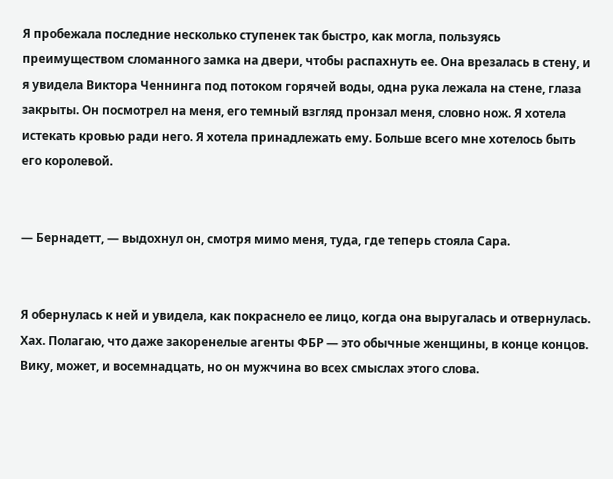Я пробежала последние несколько ступенек так быстро, как могла, пользуясь преимуществом сломанного замка на двери, чтобы распахнуть ее. Она врезалась в стену, и я увидела Виктора Ченнинга под потоком горячей воды, одна рука лежала на стене, глаза закрыты. Он посмотрел на меня, его темный взгляд пронзал меня, словно нож. Я хотела истекать кровью ради него. Я хотела принадлежать ему. Больше всего мне хотелось быть его королевой.


— Бернадетт, — выдохнул он, смотря мимо меня, туда, где теперь стояла Сара.


Я обернулась к ней и увидела, как покраснело ее лицо, когда она выругалась и отвернулась. Хах. Полагаю, что даже закоренелые агенты ФБР — это обычные женщины, в конце концов. Вику, может, и восемнадцать, но он мужчина во всех смыслах этого слова.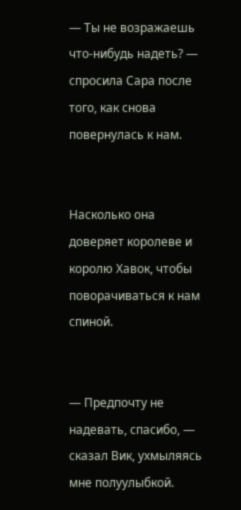— Ты не возражаешь что-нибудь надеть? — спросила Сара после того, как снова повернулась к нам.


Насколько она доверяет королеве и королю Хавок, чтобы поворачиваться к нам спиной.


— Предпочту не надевать, спасибо, — сказал Вик, ухмыляясь мне полуулыбкой.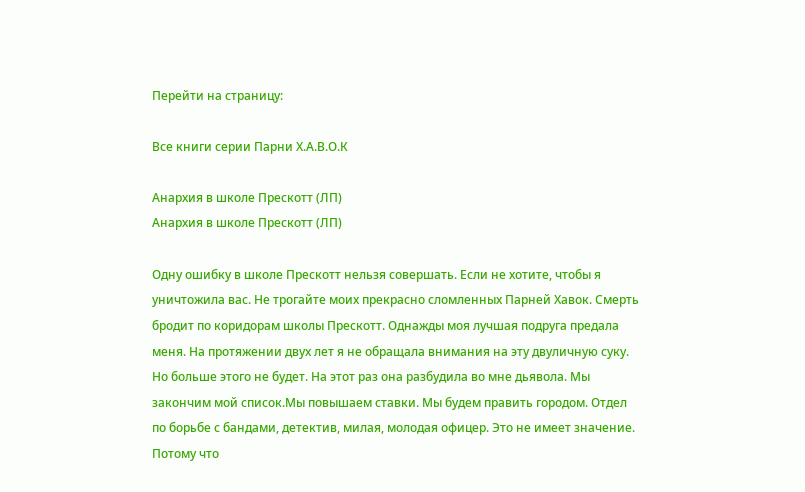Перейти на страницу:

Все книги серии Парни Х.А.В.О.К

Анархия в школе Прескотт (ЛП)
Анархия в школе Прескотт (ЛП)

Одну ошибку в школе Прескотт нельзя совершать. Если не хотите, чтобы я уничтожила вас. Не трогайте моих прекрасно сломленных Парней Хавок. Смерть бродит по коридорам школы Прескотт. Однажды моя лучшая подруга предала меня. На протяжении двух лет я не обращала внимания на эту двуличную суку. Но больше этого не будет. На этот раз она разбудила во мне дьявола. Мы закончим мой список.Мы повышаем ставки. Мы будем править городом. Отдел по борьбе с бандами, детектив, милая, молодая офицер. Это не имеет значение. Потому что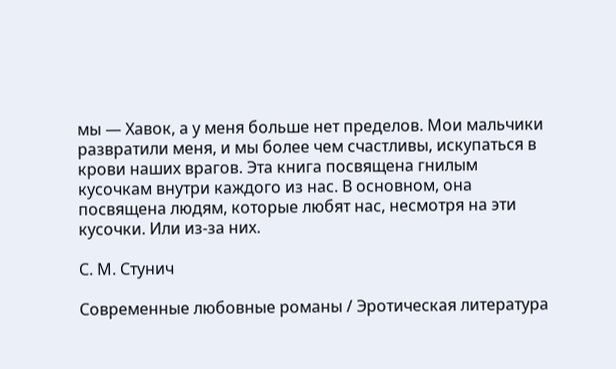мы — Хавок, а у меня больше нет пределов. Мои мальчики развратили меня, и мы более чем счастливы, искупаться в крови наших врагов. Эта книга посвящена гнилым кусочкам внутри каждого из нас. В основном, она посвящена людям, которые любят нас, несмотря на эти кусочки. Или из-за них.

С. М. Стунич

Современные любовные романы / Эротическая литература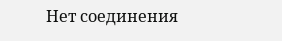Нет соединения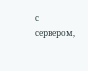с сервером,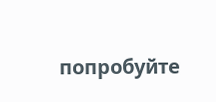попробуйте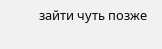зайти чуть позже